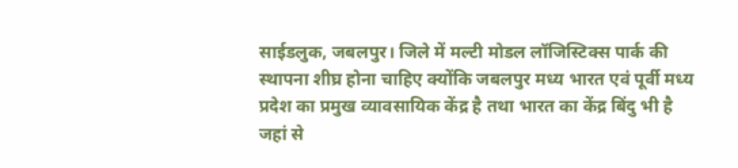साईडलुक, जबलपुर। जिले में मल्टी मोडल लॉजिस्टिक्स पार्क की स्थापना शीघ्र होना चाहिए क्योंकि जबलपुर मध्य भारत एवं पूर्वी मध्य प्रदेश का प्रमुख व्यावसायिक केंद्र है तथा भारत का केंद्र बिंदु भी है जहां से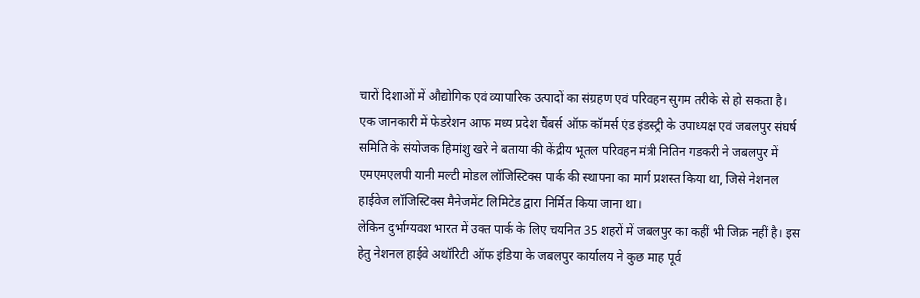चारों दिशाओं में औद्योगिक एवं व्यापारिक उत्पादों का संग्रहण एवं परिवहन सुगम तरीके से हो सकता है।
एक जानकारी में फेडरेशन आफ मध्य प्रदेश चैंबर्स ऑफ़ कॉमर्स एंड इंडस्ट्री के उपाध्यक्ष एवं जबलपुर संघर्ष समिति के संयोजक हिमांशु खरे ने बताया की केंद्रीय भूतल परिवहन मंत्री नितिन गडकरी ने जबलपुर में एमएमएलपी यानी मल्टी मोडल लॉजिस्टिक्स पार्क की स्थापना का मार्ग प्रशस्त किया था, जिसे नेशनल हाईवेज लॉजिस्टिक्स मैनेजमेंट लिमिटेड द्वारा निर्मित किया जाना था।
लेकिन दुर्भाग्यवश भारत में उक्त पार्क के लिए चयनित 35 शहरों में जबलपुर का कहीं भी जिक्र नहीं है। इस हेतु नेशनल हाईवे अथॉरिटी ऑफ इंडिया के जबलपुर कार्यालय ने कुछ माह पूर्व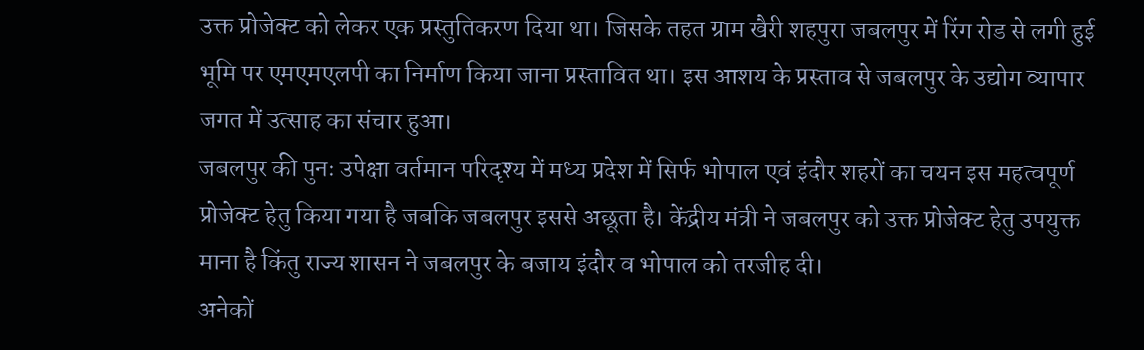उक्त प्रोजेक्ट को लेकर एक प्रस्तुतिकरण दिया था। जिसके तहत ग्राम खैरी शहपुरा जबलपुर में रिंग रोड से लगी हुई भूमि पर एमएमएलपी का निर्माण किया जाना प्रस्तावित था। इस आशय के प्रस्ताव से जबलपुर के उद्योग व्यापार जगत में उत्साह का संचार हुआ।
जबलपुर की पुनः उपेक्षा वर्तमान परिदृश्य में मध्य प्रदेश में सिर्फ भोपाल एवं इंदौर शहरों का चयन इस महत्वपूर्ण प्रोजेक्ट हेतु किया गया है जबकि जबलपुर इससे अछूता है। केंद्रीय मंत्री ने जबलपुर को उक्त प्रोजेक्ट हेतु उपयुक्त माना है किंतु राज्य शासन ने जबलपुर के बजाय इंदौर व भोपाल को तरजीह दी।
अनेकों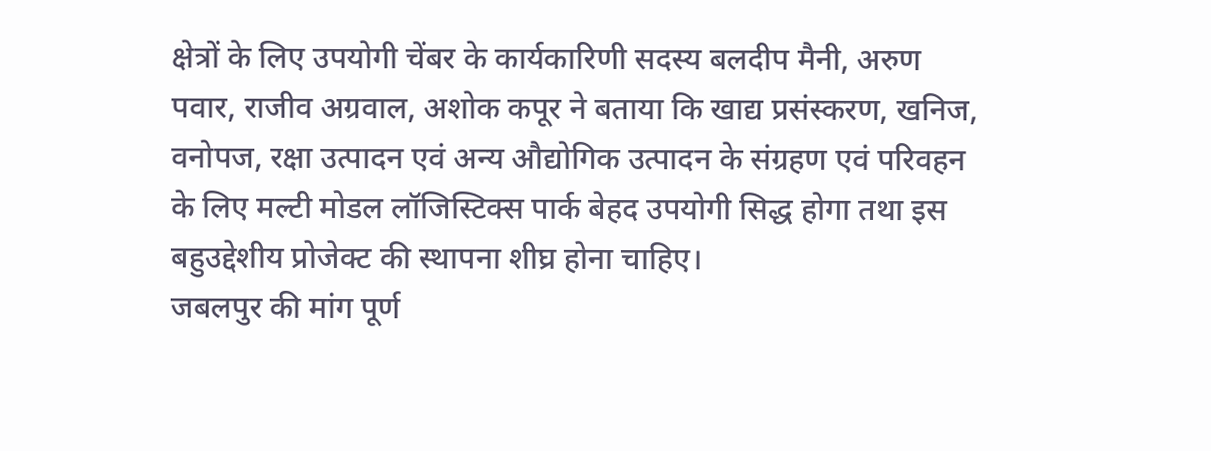क्षेत्रों के लिए उपयोगी चेंबर के कार्यकारिणी सदस्य बलदीप मैनी, अरुण पवार, राजीव अग्रवाल, अशोक कपूर ने बताया कि खाद्य प्रसंस्करण, खनिज, वनोपज, रक्षा उत्पादन एवं अन्य औद्योगिक उत्पादन के संग्रहण एवं परिवहन के लिए मल्टी मोडल लॉजिस्टिक्स पार्क बेहद उपयोगी सिद्ध होगा तथा इस बहुउद्देशीय प्रोजेक्ट की स्थापना शीघ्र होना चाहिए।
जबलपुर की मांग पूर्ण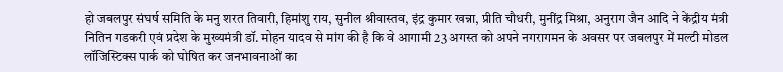हो जबलपुर संघर्ष समिति के मनु शरत तिवारी, हिमांशु राय, सुनील श्रीवास्तव, इंद्र कुमार खन्ना, प्रीति चौधरी, मुनींद्र मिश्रा, अनुराग जैन आदि ने केंद्रीय मंत्री नितिन गडकरी एवं प्रदेश के मुख्यमंत्री डॉ. मोहन यादव से मांग की है कि वे आगामी 23 अगस्त को अपने नगरागमन के अवसर पर जबलपुर में मल्टी मोडल लॉजिस्टिक्स पार्क को घोषित कर जनभावनाओं का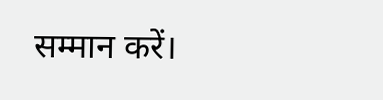सम्मान करें।